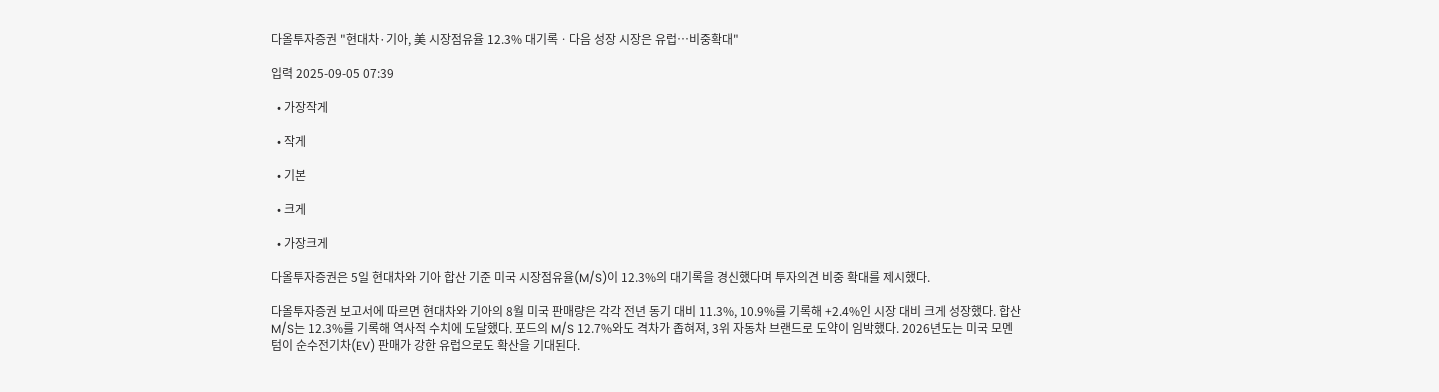다올투자증권 "현대차·기아, 美 시장점유율 12.3% 대기록ㆍ다음 성장 시장은 유럽…비중확대"

입력 2025-09-05 07:39

  • 가장작게

  • 작게

  • 기본

  • 크게

  • 가장크게

다올투자증권은 5일 현대차와 기아 합산 기준 미국 시장점유율(M/S)이 12.3%의 대기록을 경신했다며 투자의견 비중 확대를 제시했다.

다올투자증권 보고서에 따르면 현대차와 기아의 8월 미국 판매량은 각각 전년 동기 대비 11.3%, 10.9%를 기록해 +2.4%인 시장 대비 크게 성장했다. 합산 M/S는 12.3%를 기록해 역사적 수치에 도달했다. 포드의 M/S 12.7%와도 격차가 좁혀져, 3위 자동차 브랜드로 도약이 임박했다. 2026년도는 미국 모멘텀이 순수전기차(EV) 판매가 강한 유럽으로도 확산을 기대된다.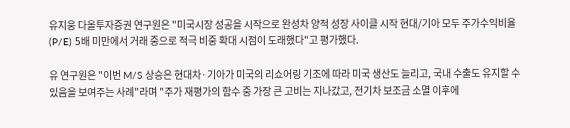유지웅 다올투자증권 연구원은 "미국시장 성공을 시작으로 완성차 양적 성장 사이클 시작 현대/기아 모두 주가수익비율(P/E) 5배 미만에서 거래 중으로 적극 비중 확대 시점이 도래했다"고 평가했다.

유 연구원은 "이번 M/S 상승은 현대차·기아가 미국의 리쇼어링 기조에 따라 미국 생산도 늘리고, 국내 수출도 유지할 수 있음을 보여주는 사례"라며 "주가 재평가의 함수 중 가장 큰 고비는 지나갔고, 전기차 보조금 소멸 이후에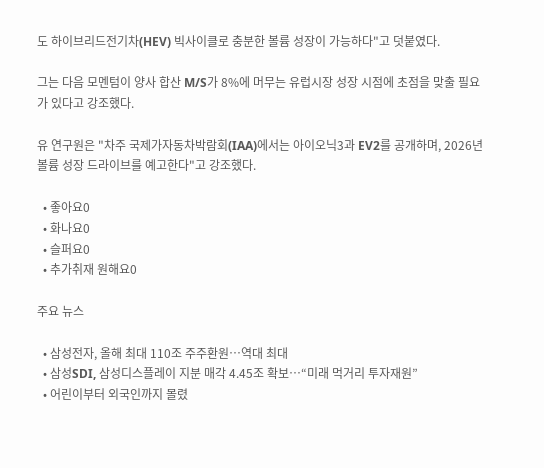도 하이브리드전기차(HEV) 빅사이클로 충분한 볼륨 성장이 가능하다"고 덧붙였다.

그는 다음 모멘텀이 양사 합산 M/S가 8%에 머무는 유럽시장 성장 시점에 초점을 맞출 필요가 있다고 강조했다.

유 연구원은 "차주 국제가자동차박람회(IAA)에서는 아이오닉3과 EV2를 공개하며, 2026년 볼륨 성장 드라이브를 예고한다"고 강조했다.

  • 좋아요0
  • 화나요0
  • 슬퍼요0
  • 추가취재 원해요0

주요 뉴스

  • 삼성전자, 올해 최대 110조 주주환원…역대 최대
  • 삼성SDI, 삼성디스플레이 지분 매각 4.45조 확보…“미래 먹거리 투자재원”
  • 어린이부터 외국인까지 몰렸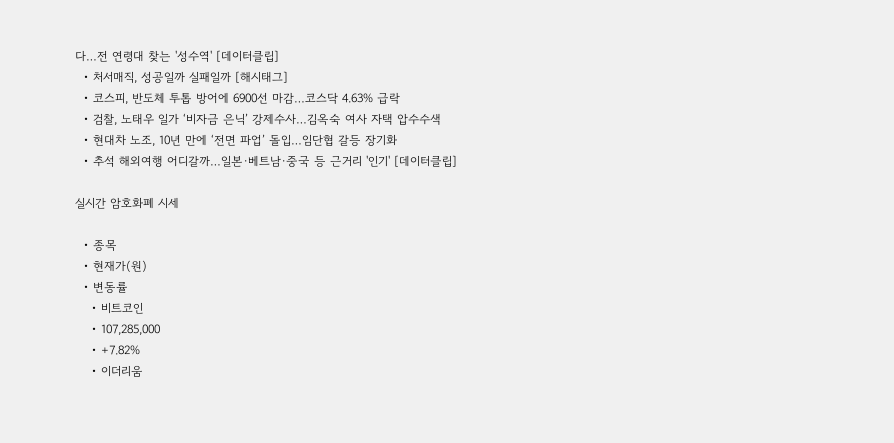다…전 연령대 찾는 '성수역' [데이터클립]
  • 처서매직, 성공일까 실패일까 [해시태그]
  • 코스피, 반도체 투톱 방어에 6900선 마감…코스닥 4.63% 급락
  • 검찰, 노태우 일가 ‘비자금 은닉’ 강제수사…김옥숙 여사 자택 압수수색
  • 현대차 노조, 10년 만에 ‘전면 파업’ 돌입…임단협 갈등 장기화
  • 추석 해외여행 어디갈까…일본·베트남·중국 등 근거리 '인기' [데이터클립]

실시간 암호화폐 시세

  • 종목
  • 현재가(원)
  • 변동률
    • 비트코인
    • 107,285,000
    • +7.82%
    • 이더리움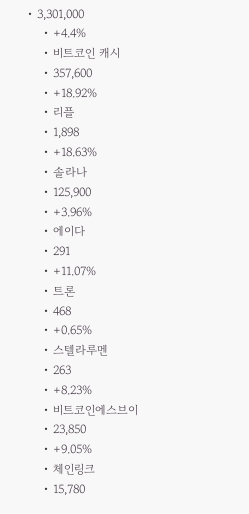• 3,301,000
    • +4.4%
    • 비트코인 캐시
    • 357,600
    • +18.92%
    • 리플
    • 1,898
    • +18.63%
    • 솔라나
    • 125,900
    • +3.96%
    • 에이다
    • 291
    • +11.07%
    • 트론
    • 468
    • +0.65%
    • 스텔라루멘
    • 263
    • +8.23%
    • 비트코인에스브이
    • 23,850
    • +9.05%
    • 체인링크
    • 15,780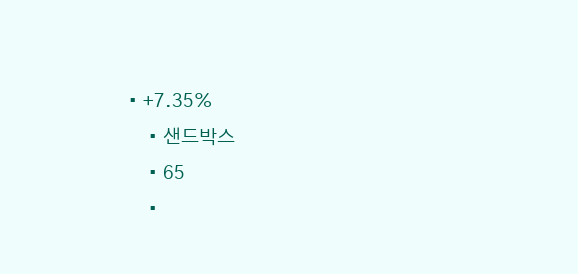• +7.35%
    • 샌드박스
    • 65
    •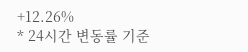+12.26%
* 24시간 변동률 기준